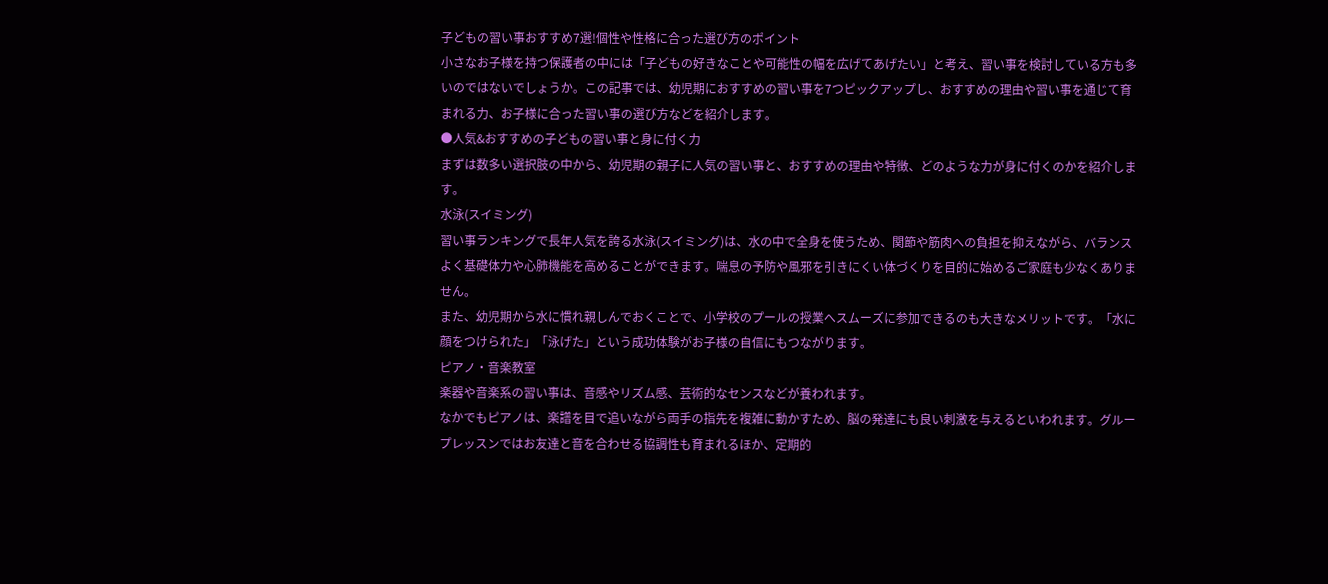子どもの習い事おすすめ7選!個性や性格に合った選び方のポイント
小さなお子様を持つ保護者の中には「子どもの好きなことや可能性の幅を広げてあげたい」と考え、習い事を検討している方も多いのではないでしょうか。この記事では、幼児期におすすめの習い事を7つピックアップし、おすすめの理由や習い事を通じて育まれる力、お子様に合った習い事の選び方などを紹介します。
●人気&おすすめの子どもの習い事と身に付く力
まずは数多い選択肢の中から、幼児期の親子に人気の習い事と、おすすめの理由や特徴、どのような力が身に付くのかを紹介します。
水泳(スイミング)
習い事ランキングで長年人気を誇る水泳(スイミング)は、水の中で全身を使うため、関節や筋肉への負担を抑えながら、バランスよく基礎体力や心肺機能を高めることができます。喘息の予防や風邪を引きにくい体づくりを目的に始めるご家庭も少なくありません。
また、幼児期から水に慣れ親しんでおくことで、小学校のプールの授業へスムーズに参加できるのも大きなメリットです。「水に顔をつけられた」「泳げた」という成功体験がお子様の自信にもつながります。
ピアノ・音楽教室
楽器や音楽系の習い事は、音感やリズム感、芸術的なセンスなどが養われます。
なかでもピアノは、楽譜を目で追いながら両手の指先を複雑に動かすため、脳の発達にも良い刺激を与えるといわれます。グループレッスンではお友達と音を合わせる協調性も育まれるほか、定期的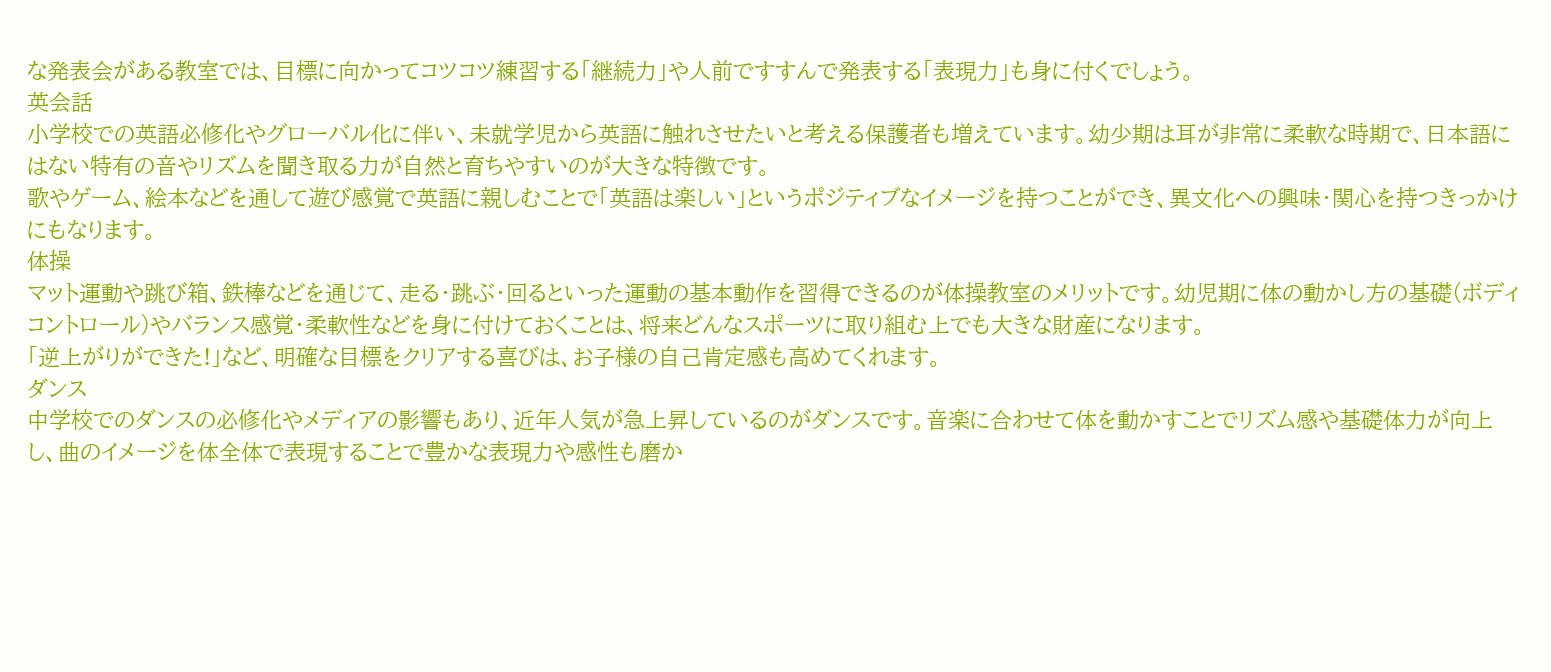な発表会がある教室では、目標に向かってコツコツ練習する「継続力」や人前ですすんで発表する「表現力」も身に付くでしょう。
英会話
小学校での英語必修化やグローバル化に伴い、未就学児から英語に触れさせたいと考える保護者も増えています。幼少期は耳が非常に柔軟な時期で、日本語にはない特有の音やリズムを聞き取る力が自然と育ちやすいのが大きな特徴です。
歌やゲーム、絵本などを通して遊び感覚で英語に親しむことで「英語は楽しい」というポジティブなイメージを持つことができ、異文化への興味・関心を持つきっかけにもなります。
体操
マット運動や跳び箱、鉄棒などを通じて、走る・跳ぶ・回るといった運動の基本動作を習得できるのが体操教室のメリットです。幼児期に体の動かし方の基礎(ボディコントロール)やバランス感覚・柔軟性などを身に付けておくことは、将来どんなスポーツに取り組む上でも大きな財産になります。
「逆上がりができた!」など、明確な目標をクリアする喜びは、お子様の自己肯定感も高めてくれます。
ダンス
中学校でのダンスの必修化やメディアの影響もあり、近年人気が急上昇しているのがダンスです。音楽に合わせて体を動かすことでリズム感や基礎体力が向上し、曲のイメージを体全体で表現することで豊かな表現力や感性も磨か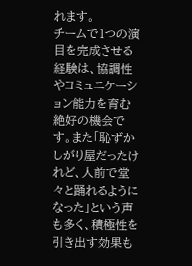れます。
チームで1つの演目を完成させる経験は、協調性やコミュニケーション能力を育む絶好の機会です。また「恥ずかしがり屋だったけれど、人前で堂々と踊れるようになった」という声も多く、積極性を引き出す効果も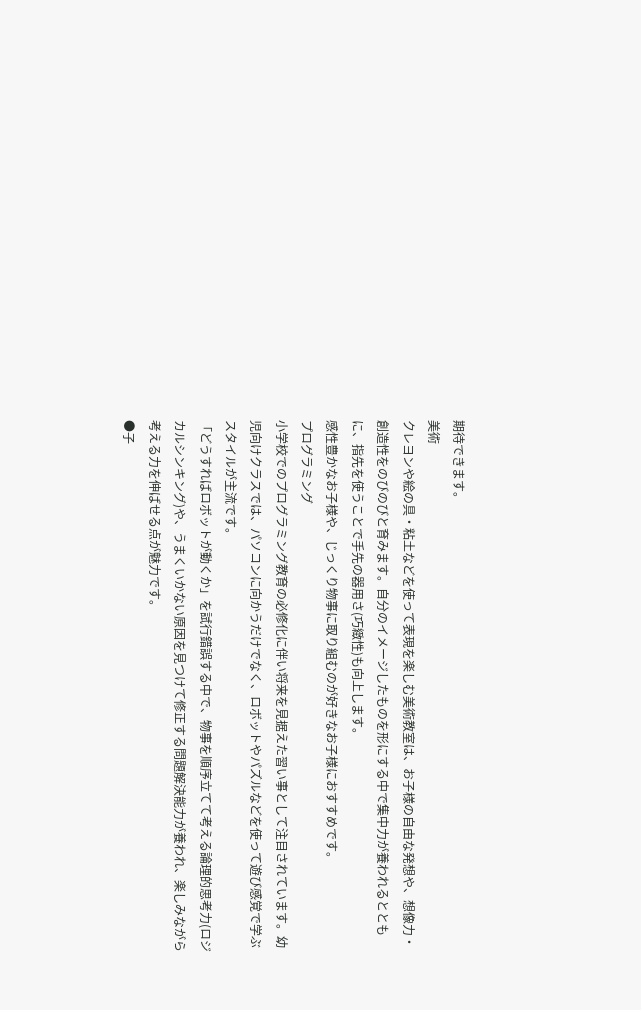期待できます。
美術
クレヨンや絵の具・粘土などを使って表現を楽しむ美術教室は、お子様の自由な発想や、想像力・創造性をのびのびと育みます。自分のイメージしたものを形にする中で集中力が養われるとともに、指先を使うことで手先の器用さ(巧緻性)も向上します。
感性豊かなお子様や、じっくり物事に取り組むのが好きなお子様におすすめです。
プログラミング
小学校でのプログラミング教育の必修化に伴い将来を見据えた習い事として注目されています。幼児向けクラスでは、パソコンに向かうだけでなく、ロボットやパズルなどを使って遊び感覚で学ぶスタイルが主流です。
「どうすればロボットが動くか」を試行錯誤する中で、物事を順序立てて考える論理的思考力(ロジカルシンキング)や、うまくいかない原因を見つけて修正する問題解決能力が養われ、楽しみながら考える力を伸ばせる点が魅力です。
●子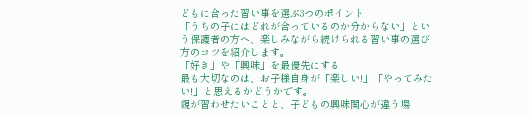どもに合った習い事を選ぶ3つのポイント
「うちの子にはどれが合っているのか分からない」という保護者の方へ、楽しみながら続けられる習い事の選び方のコツを紹介します。
「好き」や「興味」を最優先にする
最も大切なのは、お子様自身が「楽しい!」「やってみたい!」と思えるかどうかです。
親が習わせたいことと、子どもの興味関心が違う場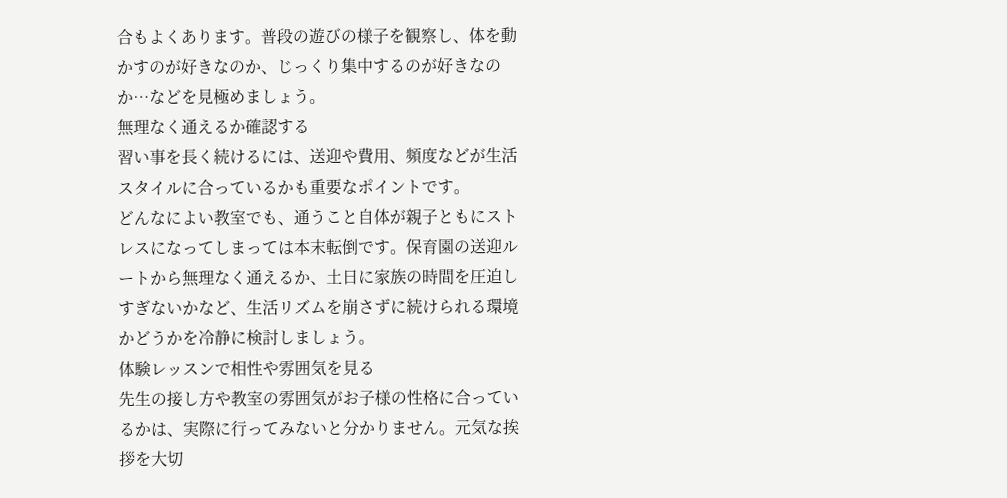合もよくあります。普段の遊びの様子を観察し、体を動かすのが好きなのか、じっくり集中するのが好きなのか…などを見極めましょう。
無理なく通えるか確認する
習い事を長く続けるには、送迎や費用、頻度などが生活スタイルに合っているかも重要なポイントです。
どんなによい教室でも、通うこと自体が親子ともにストレスになってしまっては本末転倒です。保育園の送迎ルートから無理なく通えるか、土日に家族の時間を圧迫しすぎないかなど、生活リズムを崩さずに続けられる環境かどうかを冷静に検討しましょう。
体験レッスンで相性や雰囲気を見る
先生の接し方や教室の雰囲気がお子様の性格に合っているかは、実際に行ってみないと分かりません。元気な挨拶を大切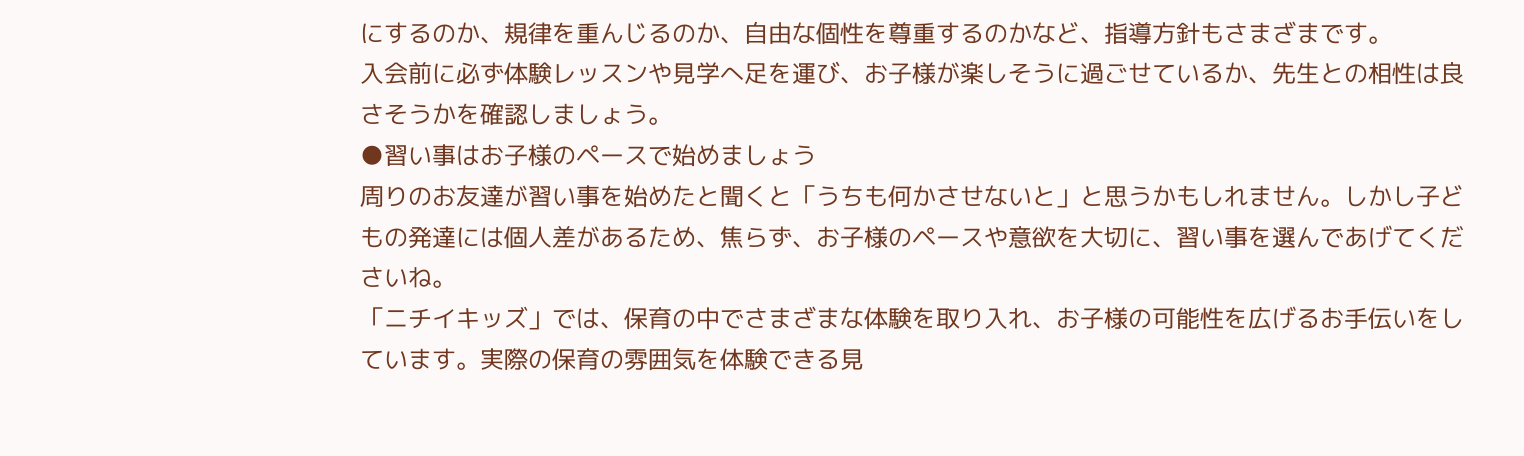にするのか、規律を重んじるのか、自由な個性を尊重するのかなど、指導方針もさまざまです。
入会前に必ず体験レッスンや見学へ足を運び、お子様が楽しそうに過ごせているか、先生との相性は良さそうかを確認しましょう。
●習い事はお子様のペースで始めましょう
周りのお友達が習い事を始めたと聞くと「うちも何かさせないと」と思うかもしれません。しかし子どもの発達には個人差があるため、焦らず、お子様のペースや意欲を大切に、習い事を選んであげてくださいね。
「ニチイキッズ」では、保育の中でさまざまな体験を取り入れ、お子様の可能性を広げるお手伝いをしています。実際の保育の雰囲気を体験できる見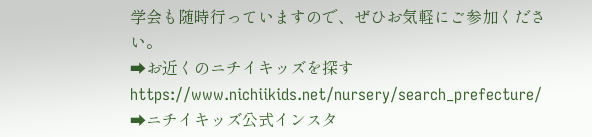学会も随時行っていますので、ぜひお気軽にご参加ください。
➡お近くのニチイキッズを探す
https://www.nichiikids.net/nursery/search_prefecture/
➡ニチイキッズ公式インスタ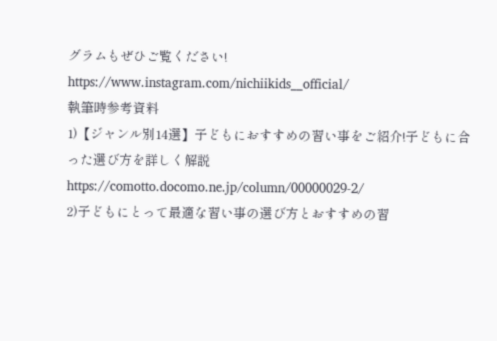グラムもぜひご覧ください!
https://www.instagram.com/nichiikids__official/
執筆時参考資料
1)【ジャンル別14選】子どもにおすすめの習い事をご紹介!子どもに合った選び方を詳しく解説
https://comotto.docomo.ne.jp/column/00000029-2/
2)子どもにとって最適な習い事の選び方とおすすめの習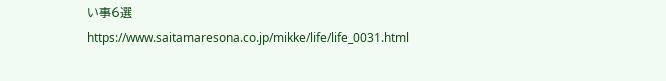い事6選
https://www.saitamaresona.co.jp/mikke/life/life_0031.html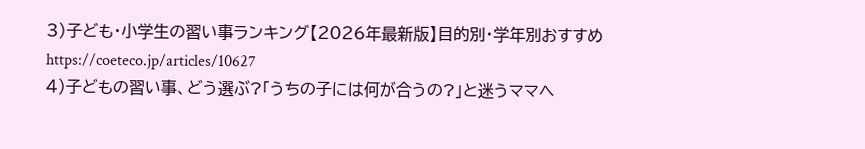3)子ども・小学生の習い事ランキング【2026年最新版】目的別・学年別おすすめ
https://coeteco.jp/articles/10627
4)子どもの習い事、どう選ぶ?「うちの子には何が合うの?」と迷うママへ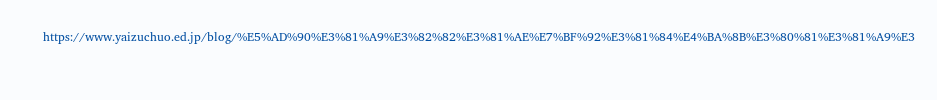https://www.yaizuchuo.ed.jp/blog/%E5%AD%90%E3%81%A9%E3%82%82%E3%81%AE%E7%BF%92%E3%81%84%E4%BA%8B%E3%80%81%E3%81%A9%E3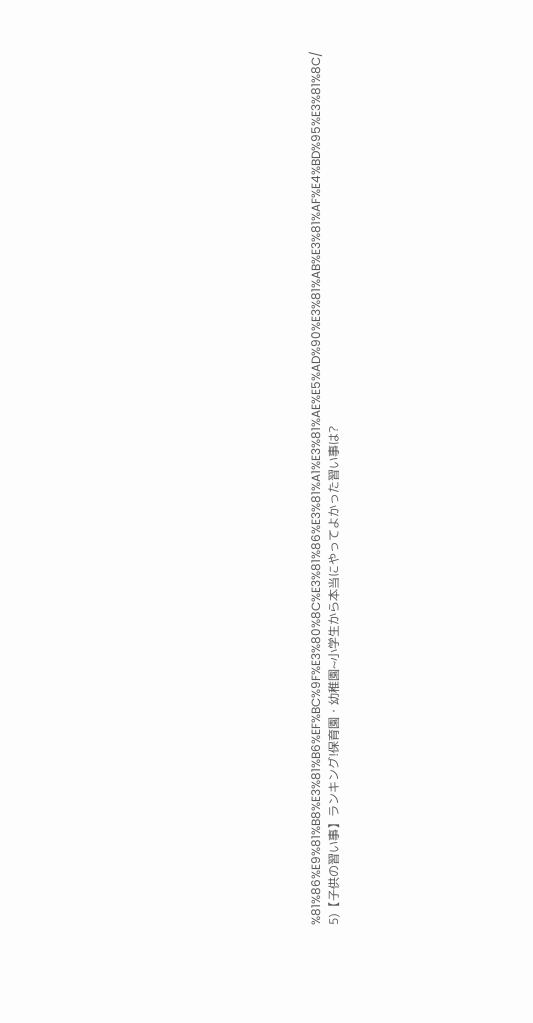%81%86%E9%81%B8%E3%81%B6%EF%BC%9F%E3%80%8C%E3%81%86%E3%81%A1%E3%81%AE%E5%AD%90%E3%81%AB%E3%81%AF%E4%BD%95%E3%81%8C/
5)【子供の習い事】ランキング!保育園・幼稚園~小学生から本当にやってよかった習い事は?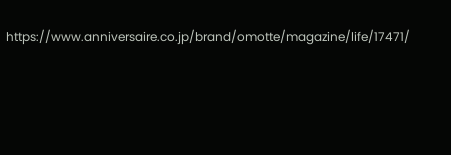https://www.anniversaire.co.jp/brand/omotte/magazine/life/17471/